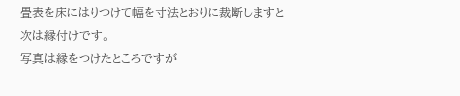畳表を床にはりつけて幅を寸法とおりに裁断しますと
次は縁付けです。
写真は縁をつけたところですが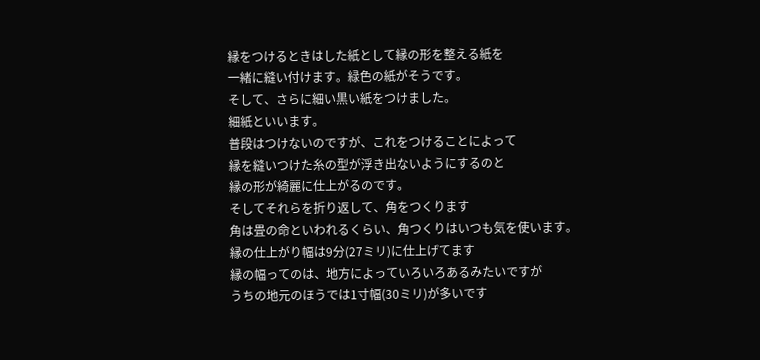縁をつけるときはした紙として縁の形を整える紙を
一緒に縫い付けます。緑色の紙がそうです。
そして、さらに細い黒い紙をつけました。
細紙といいます。
普段はつけないのですが、これをつけることによって
縁を縫いつけた糸の型が浮き出ないようにするのと
縁の形が綺麗に仕上がるのです。
そしてそれらを折り返して、角をつくります
角は畳の命といわれるくらい、角つくりはいつも気を使います。
縁の仕上がり幅は9分(27ミリ)に仕上げてます
縁の幅ってのは、地方によっていろいろあるみたいですが
うちの地元のほうでは1寸幅(30ミリ)が多いです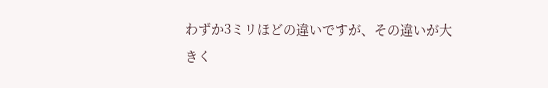わずか3ミリほどの違いですが、その違いが大きく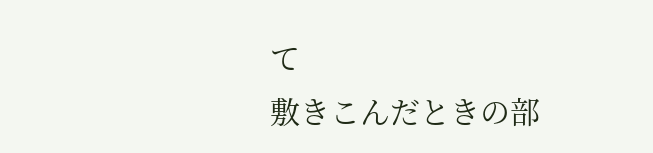て
敷きこんだときの部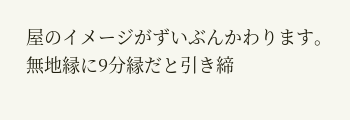屋のイメージがずいぶんかわります。
無地縁に9分縁だと引き締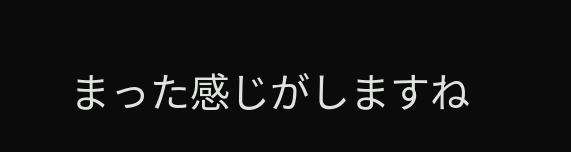まった感じがしますね